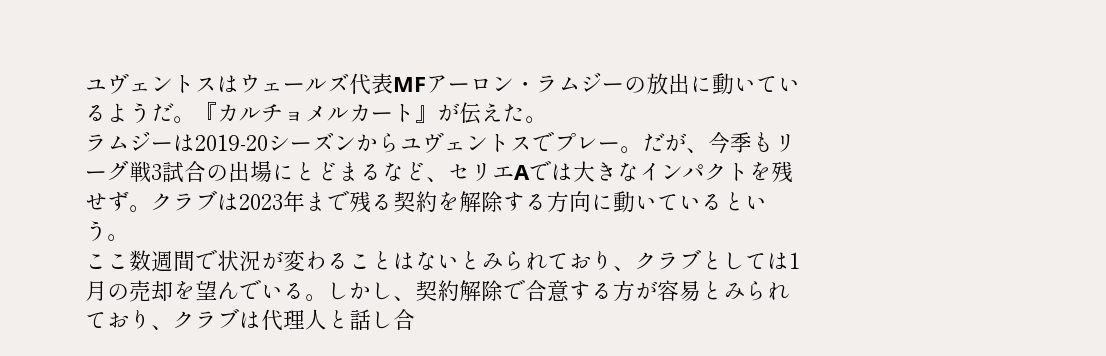ユヴェントスはウェールズ代表MFアーロン・ラムジーの放出に動いているようだ。『カルチョメルカート』が伝えた。
ラムジーは2019-20シーズンからユヴェントスでプレー。だが、今季もリーグ戦3試合の出場にとどまるなど、セリエAでは大きなインパクトを残せず。クラブは2023年まで残る契約を解除する方向に動いているという。
ここ数週間で状況が変わることはないとみられており、クラブとしては1月の売却を望んでいる。しかし、契約解除で合意する方が容易とみられており、クラブは代理人と話し合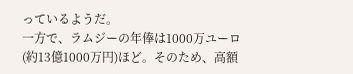っているようだ。
一方で、ラムジーの年俸は1000万ユーロ(約13億1000万円)ほど。そのため、高額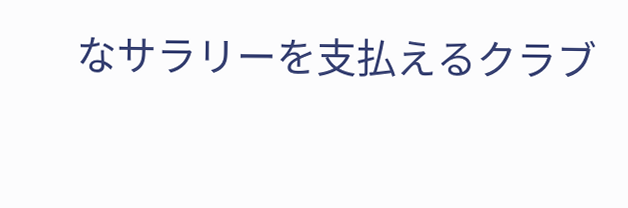なサラリーを支払えるクラブ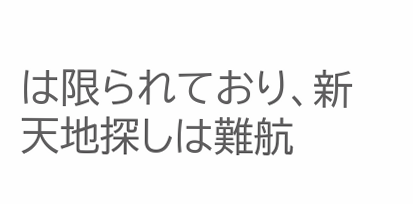は限られており、新天地探しは難航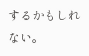するかもしれない。